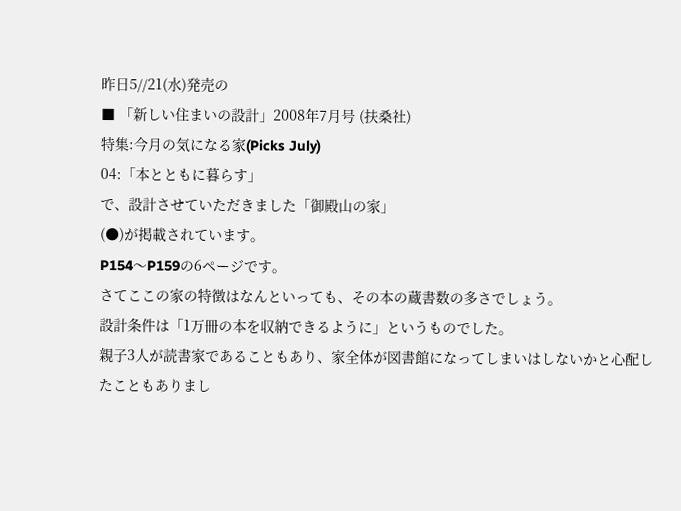昨日5//21(水)発売の
■ 「新しい住まいの設計」2008年7月号 (扶桑社)
特集:今月の気になる家(Picks July)
04:「本とともに暮らす」
で、設計させていただきました「御殿山の家」
(●)が掲載されています。
P154〜P159の6ページです。
さてここの家の特徴はなんといっても、その本の蔵書数の多さでしょう。
設計条件は「1万冊の本を収納できるように」というものでした。
親子3人が読書家であることもあり、家全体が図書館になってしまいはしないかと心配したこともありまし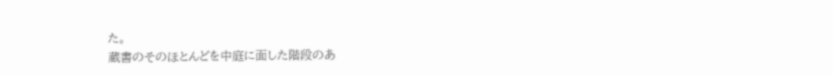た。
蔵書のそのほとんどを中庭に面した階段のあ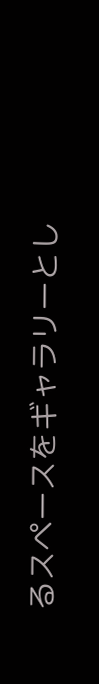るスペースをギャラリーとし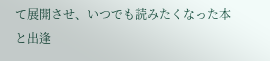て展開させ、いつでも読みたくなった本と出逢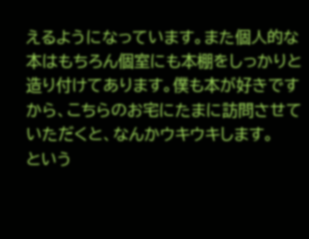えるようになっています。また個人的な本はもちろん個室にも本棚をしっかりと造り付けてあります。僕も本が好きですから、こちらのお宅にたまに訪問させていただくと、なんかウキウキします。
という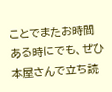ことでまたお時間ある時にでも、ぜひ本屋さんで立ち読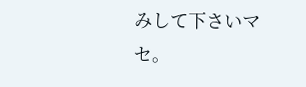みして下さいマセ。